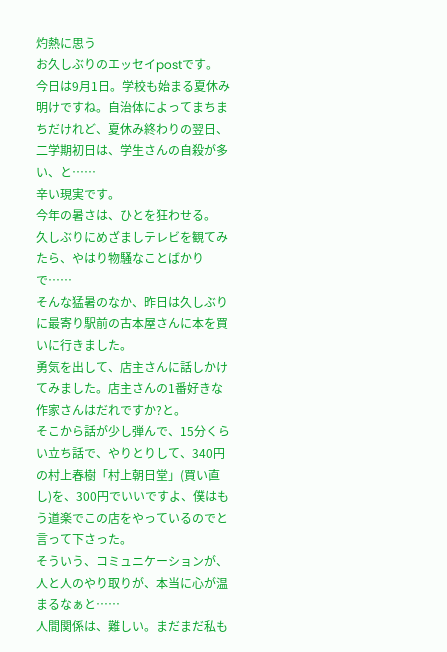灼熱に思う
お久しぶりのエッセイpostです。
今日は9月1日。学校も始まる夏休み明けですね。自治体によってまちまちだけれど、夏休み終わりの翌日、二学期初日は、学生さんの自殺が多い、と……
辛い現実です。
今年の暑さは、ひとを狂わせる。
久しぶりにめざましテレビを観てみたら、やはり物騒なことばかりで……
そんな猛暑のなか、昨日は久しぶりに最寄り駅前の古本屋さんに本を買いに行きました。
勇気を出して、店主さんに話しかけてみました。店主さんの1番好きな作家さんはだれですか?と。
そこから話が少し弾んで、15分くらい立ち話で、やりとりして、340円の村上春樹「村上朝日堂」(買い直し)を、300円でいいですよ、僕はもう道楽でこの店をやっているのでと言って下さった。
そういう、コミュニケーションが、人と人のやり取りが、本当に心が温まるなぁと……
人間関係は、難しい。まだまだ私も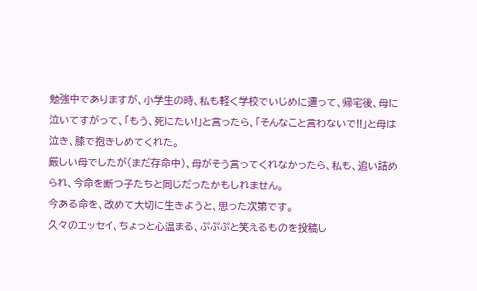勉強中でありますが、小学生の時、私も軽く学校でいじめに遭って、帰宅後、母に泣いてすがって、「もう、死にたい!」と言ったら、「そんなこと言わないで!!」と母は泣き、膝で抱きしめてくれた。
厳しい母でしたが(まだ存命中)、母がそう言ってくれなかったら、私も、追い詰められ、今命を断つ子たちと同じだったかもしれません。
今ある命を、改めて大切に生きようと、思った次第です。
久々のエッセイ、ちょっと心温まる、ぷぷぷと笑えるものを投稿し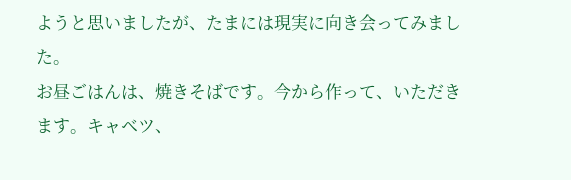ようと思いましたが、たまには現実に向き会ってみました。
お昼ごはんは、焼きそばです。今から作って、いただきます。キャベツ、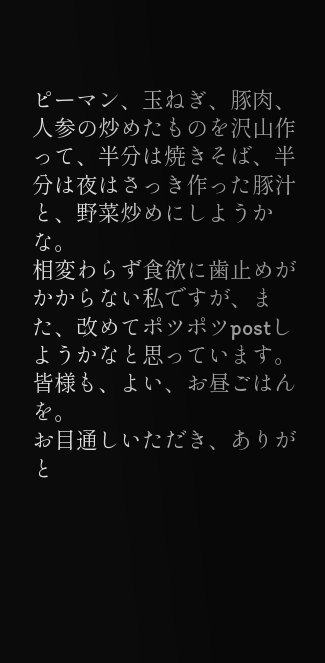ピーマン、玉ねぎ、豚肉、人参の炒めたものを沢山作って、半分は焼きそば、半分は夜はさっき作った豚汁と、野菜炒めにしようかな。
相変わらず食欲に歯止めがかからない私ですが、また、改めてポツポツpostしようかなと思っています。
皆様も、よい、お昼ごはんを。
お目通しいただき、ありがと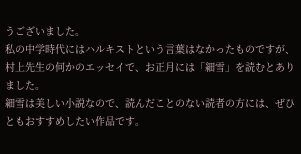うございました。
私の中学時代にはハルキストという言葉はなかったものですが、村上先生の何かのエッセイで、お正月には「細雪」を読むとありました。
細雪は美しい小説なので、読んだことのない読者の方には、ぜひともおすすめしたい作品です。